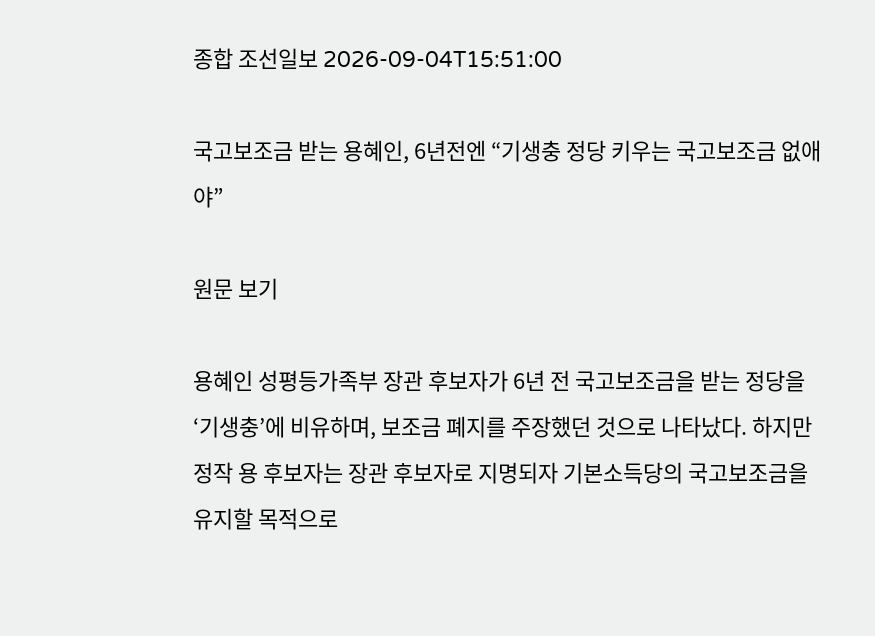종합 조선일보 2026-09-04T15:51:00

국고보조금 받는 용혜인, 6년전엔 “기생충 정당 키우는 국고보조금 없애야”

원문 보기

용혜인 성평등가족부 장관 후보자가 6년 전 국고보조금을 받는 정당을 ‘기생충’에 비유하며, 보조금 폐지를 주장했던 것으로 나타났다. 하지만 정작 용 후보자는 장관 후보자로 지명되자 기본소득당의 국고보조금을 유지할 목적으로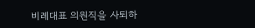비례대표 의원직을 사퇴하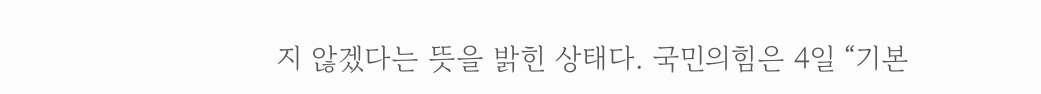지 않겠다는 뜻을 밝힌 상태다. 국민의힘은 4일 “기본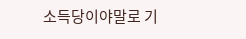소득당이야말로 기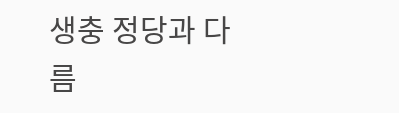생충 정당과 다름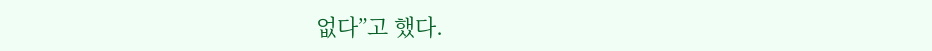없다”고 했다.